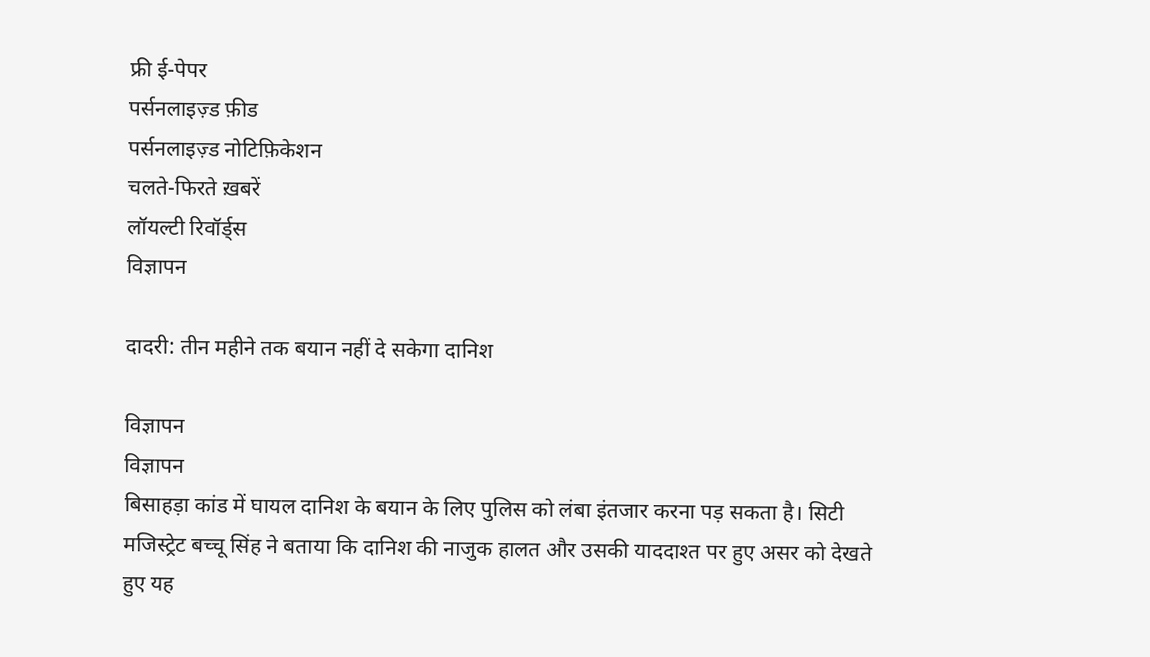फ्री ई-पेपर
पर्सनलाइज़्ड फ़ीड
पर्सनलाइज़्ड नोटिफ़िकेशन
चलते-फिरते ख़बरें
लॉयल्टी रिवॉर्ड्स
विज्ञापन

दादरी: तीन महीने तक बयान नहीं दे सकेगा दानिश

विज्ञापन
विज्ञापन
बिसाहड़ा कांड में घायल दानिश के बयान के लिए पुलिस को लंबा इंतजार करना पड़ सकता है। सिटी मजिस्ट्रेट बच्चू सिंह ने बताया कि दानिश की नाजुक हालत और उसकी याददाश्त पर हुए असर को देखते हुए यह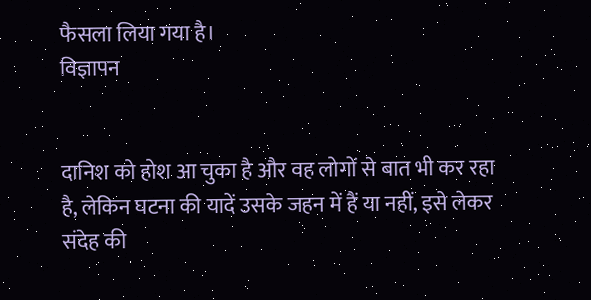फैसला लिया गया है।
विज्ञापन


दानिश को होश आ चुका है और वह लोगों से बात भी कर रहा है, लेकिन घटना की यादें उसके जहन में हैं या नहीं, इसे लेकर संदेह की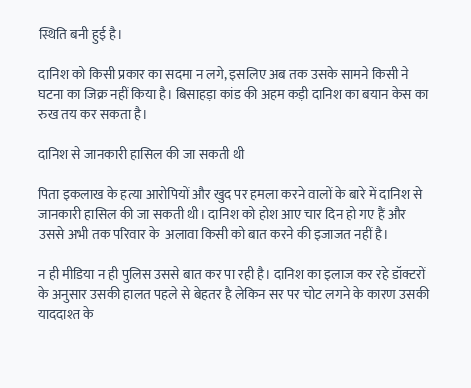स्थिति बनी हुई है।

दानिश को किसी प्रकार का सदमा न लगे, इसलिए अब तक उसके सामने किसी ने घटना का जिक्र नहीं किया है। बिसाहड़ा कांड की अहम कड़ी दानिश का बयान केस का रुख तय कर सकता है।

दानिश से जानकारी हासिल की जा सकती थी

पिता इकलाख के हत्या आरोपियों और खुद पर हमला करने वालों के बारे में दानिश से जानकारी हासिल की जा सकती थी। दानिश को होश आए चार दिन हो गए हैं और उससे अभी तक परिवार के  अलावा किसी को बात करने की इजाजत नहीं है।

न ही मीडिया न ही पुलिस उससे बात कर पा रही है। दानिश का इलाज कर रहे डॉक्टरों के अनुसार उसकी हालत पहले से बेहतर है लेकिन सर पर चोट लगने के कारण उसकी याददाश्त के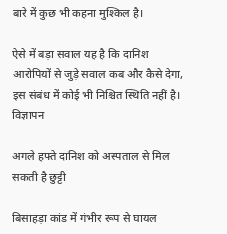बारे में कुछ भी कहना मुश्किल है।

ऐसे में बड़ा सवाल यह है कि दानिश आरोपियों से जुड़े सवाल कब और कैसे देगा, इस संबंध में कोई भी निश्चित स्थिति नहीं है।
विज्ञापन

अगले हफ्ते दानिश को अस्पताल से मिल सकती है छुट्टी

बिसाहड़ा कांड में गंभीर रूप से घायल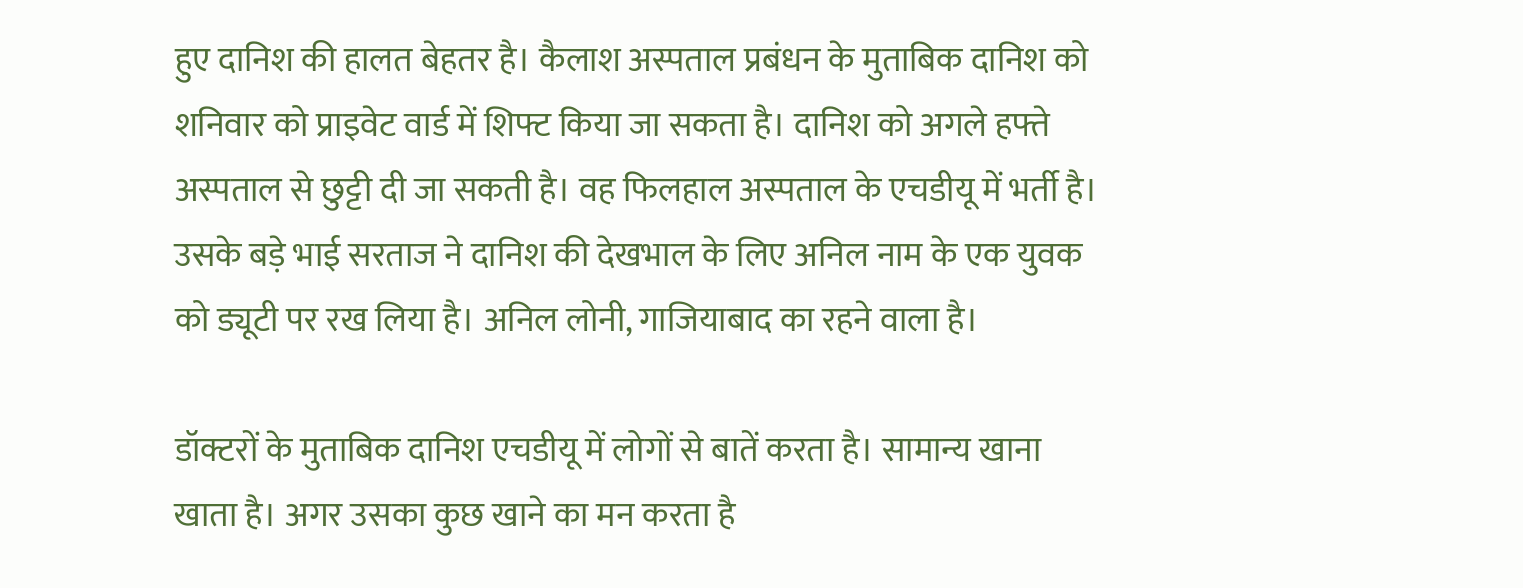हुए दानिश की हालत बेहतर है। कैलाश अस्पताल प्रबंधन के मुताबिक दानिश को शनिवार को प्राइवेट वार्ड में शिफ्ट किया जा सकता है। दानिश को अगले हफ्ते अस्पताल से छुट्टी दी जा सकती है। वह फिलहाल अस्पताल के एचडीयू में भर्ती है। उसके बड़े भाई सरताज ने दानिश की देखभाल के लिए अनिल नाम के एक युवक को ड्यूटी पर रख लिया है। अनिल लोनी, गाजियाबाद का रहने वाला है।

डॉक्टरों के मुताबिक दानिश एचडीयू में लोगों से बातें करता है। सामान्य खाना खाता है। अगर उसका कुछ खाने का मन करता है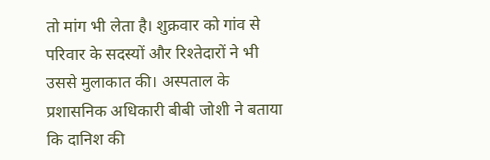तो मांग भी लेता है। शुक्रवार को गांव से परिवार के सदस्यों और रिश्तेदारों ने भी उससे मुलाकात की। अस्पताल के प्रशासनिक अधिकारी बीबी जोशी ने बताया कि दानिश की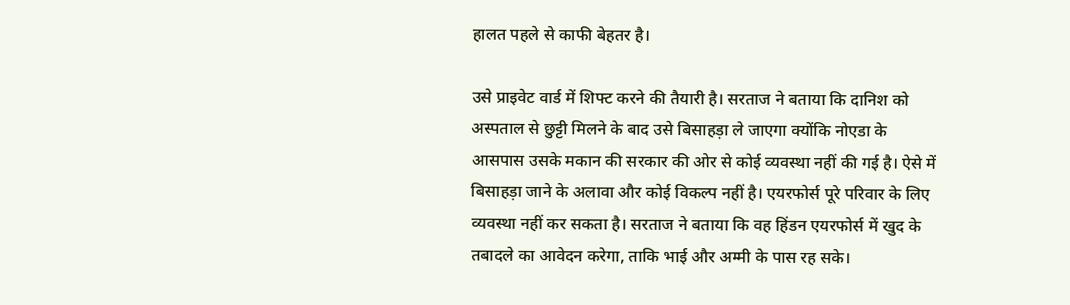हालत पहले से काफी बेहतर है।

उसे प्राइवेट वार्ड में शिफ्ट करने की तैयारी है। सरताज ने बताया कि दानिश को अस्पताल से छुट्टी मिलने के बाद उसे बिसाहड़ा ले जाएगा क्योंकि नोएडा के आसपास उसके मकान की सरकार की ओर से कोई व्यवस्था नहीं की गई है। ऐसे में बिसाहड़ा जाने के अलावा और कोई विकल्प नहीं है। एयरफोर्स पूरे परिवार के लिए व्यवस्था नहीं कर सकता है। सरताज ने बताया कि वह हिंडन एयरफोर्स में खुद के तबादले का आवेदन करेगा, ताकि भाई और अम्मी के पास रह सके।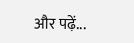और पढ़ें...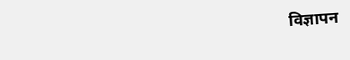विज्ञापन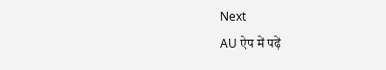Next
AU ऐप में पढ़ें